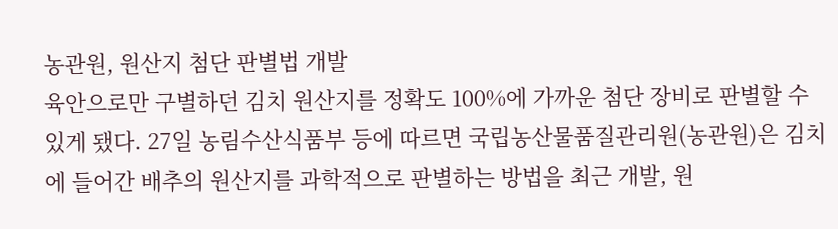농관원, 원산지 첨단 판별법 개발
육안으로만 구별하던 김치 원산지를 정확도 100%에 가까운 첨단 장비로 판별할 수 있게 됐다. 27일 농림수산식품부 등에 따르면 국립농산물품질관리원(농관원)은 김치에 들어간 배추의 원산지를 과학적으로 판별하는 방법을 최근 개발, 원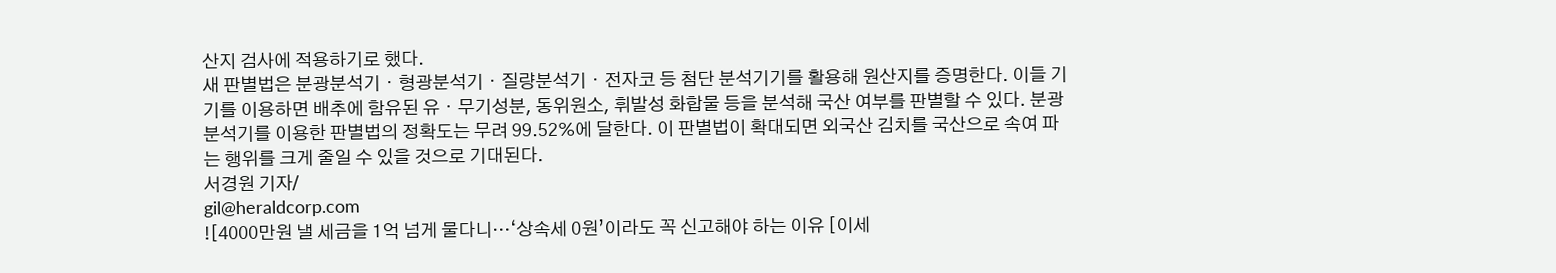산지 검사에 적용하기로 했다.
새 판별법은 분광분석기ㆍ형광분석기ㆍ질량분석기ㆍ전자코 등 첨단 분석기기를 활용해 원산지를 증명한다. 이들 기기를 이용하면 배추에 함유된 유ㆍ무기성분, 동위원소, 휘발성 화합물 등을 분석해 국산 여부를 판별할 수 있다. 분광분석기를 이용한 판별법의 정확도는 무려 99.52%에 달한다. 이 판별법이 확대되면 외국산 김치를 국산으로 속여 파는 행위를 크게 줄일 수 있을 것으로 기대된다.
서경원 기자/
gil@heraldcorp.com
![4000만원 낼 세금을 1억 넘게 물다니…‘상속세 0원’이라도 꼭 신고해야 하는 이유 [이세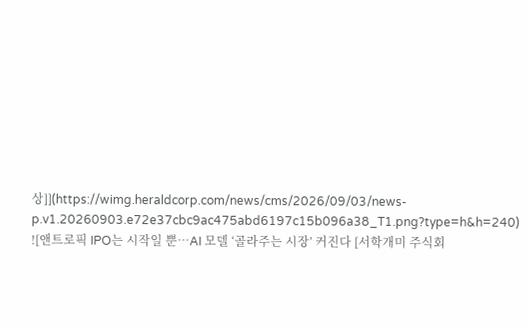상]](https://wimg.heraldcorp.com/news/cms/2026/09/03/news-p.v1.20260903.e72e37cbc9ac475abd6197c15b096a38_T1.png?type=h&h=240)
![앤트로픽 IPO는 시작일 뿐…AI 모델 ‘골라주는 시장’ 커진다 [서학개미 주식회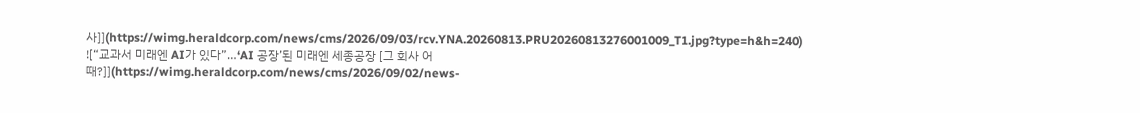사]](https://wimg.heraldcorp.com/news/cms/2026/09/03/rcv.YNA.20260813.PRU20260813276001009_T1.jpg?type=h&h=240)
![“교과서 미래엔 AI가 있다”…‘AI 공장’된 미래엔 세종공장 [그 회사 어때?]](https://wimg.heraldcorp.com/news/cms/2026/09/02/news-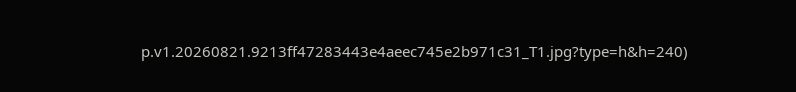p.v1.20260821.9213ff47283443e4aeec745e2b971c31_T1.jpg?type=h&h=240)